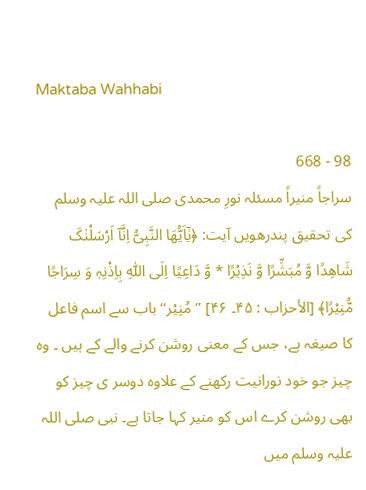Maktaba Wahhabi

98 - 668
سراجاً منیراً مسئلہ نورِ محمدی صلی اللہ علیہ وسلم کی تحقیق پندرھویں آیت: ﴿یٰٓاَیُّھَا النَّبِیُّ اِنَّآ اَرْسَلْنٰکَ شَاھِدًا وَّ مُبَشِّرًا وَّ نَذِیْرًا * وَّ دَاعِیًا اِلَی اللّٰہِ بِاِذْنِہٖ وَ سِرَاجًا مُّنِیْرًا﴾ [الأحزاب : ۴۵۔ ۴۶] ’’مُنِیْر‘‘ باب سے اسم فاعل کا صیغہ ہے، جس کے معنی روشن کرنے والے کے ہیں ۔ وہ چیز جو خود نورانیت رکھنے کے علاوہ دوسر ی چیز کو بھی روشن کرے اس کو منیر کہا جاتا ہے۔ نبی صلی اللہ علیہ وسلم میں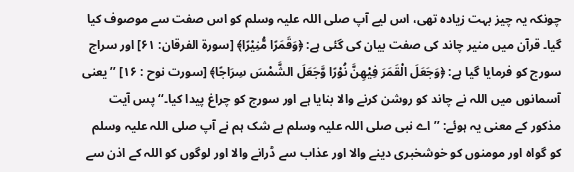چونکہ یہ چیز بہت زیادہ تھی، اس لیے آپ صلی اللہ علیہ وسلم کو اس صفت سے موصوف کیا گیا۔ قرآن میں منیر چاند کی صفت بیان کی گئی ہے: ﴿وَقَمَرًا مُّنِیْرًا﴾ [سورۃ الفرقان: ۶۱] اور سراج سورج کو فرمایا گیا ہے: ﴿وَجَعَلَ الْقَمَرَ فِیْھِنَّ نُوْرًا وَّجَعَلَ الشَّمْسَ سِرَاجًا﴾ [سورت نوح : ۱۶] ’’یعنی آسمانوں میں اللہ نے چاند کو روشن کرنے والا بنایا ہے اور سورج کو چراغ پیدا کیا۔‘‘ پس آیت مذکور کے معنی یہ ہوئے: ’’اے نبی صلی اللہ علیہ وسلم بے شک ہم نے آپ صلی اللہ علیہ وسلم کو گواہ اور مومنوں کو خوشخبری دینے والا اور عذاب سے ڈرانے والا اور لوگوں کو اللہ کے اذن سے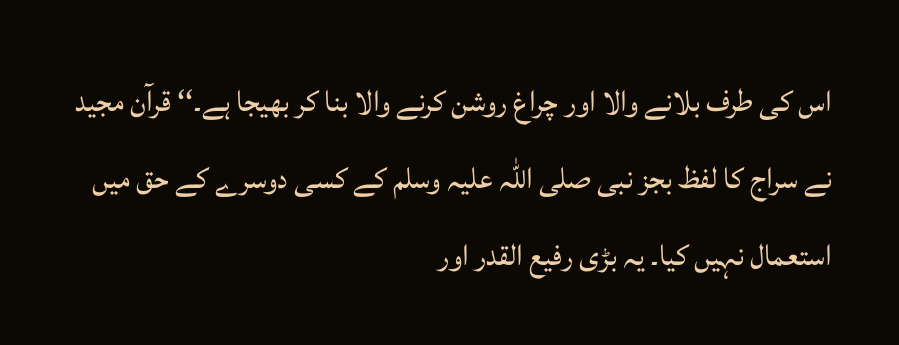اس کی طرف بلانے والا اور چراغ روشن کرنے والا بنا کر بھیجا ہے۔‘‘ قرآن مجید نے سراج کا لفظ بجز نبی صلی اللہ علیہ وسلم کے کسی دوسرے کے حق میں استعمال نہیں کیا۔ یہ بڑی رفیع القدر اور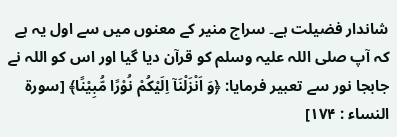شاندار فضیلت ہے۔ سراج منیر کے معنوں میں سے اول یہ ہے کہ آپ صلی اللہ علیہ وسلم کو قرآن دیا گیا اور اس کو اللہ نے جابجا نور سے تعبیر فرمایا: ﴿وَ اَنْزَلْنَآ اِلَیْکُمْ نُوْرًا مُّبِیْنًا﴾ [سورۃ النساء : ۱۷۴]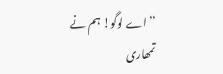’’اے لوگو! ہم نے تمھاری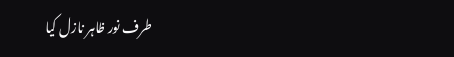طرف نور ظاہر نازل کیا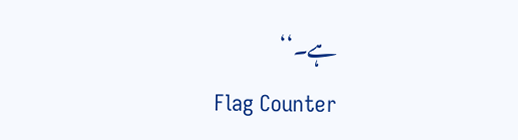ہے۔‘‘
Flag Counter